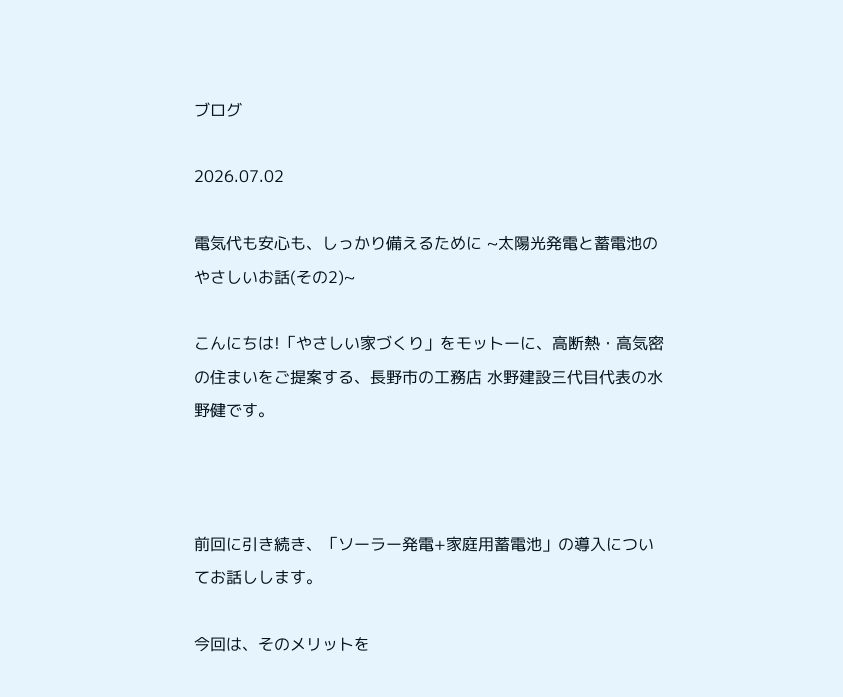ブログ

2026.07.02

電気代も安心も、しっかり備えるために ~太陽光発電と蓄電池のやさしいお話(その2)~

こんにちは!「やさしい家づくり」をモットーに、高断熱・高気密の住まいをご提案する、長野市の工務店 水野建設三代目代表の水野健です。



前回に引き続き、「ソーラー発電+家庭用蓄電池」の導入についてお話しします。

今回は、そのメリットを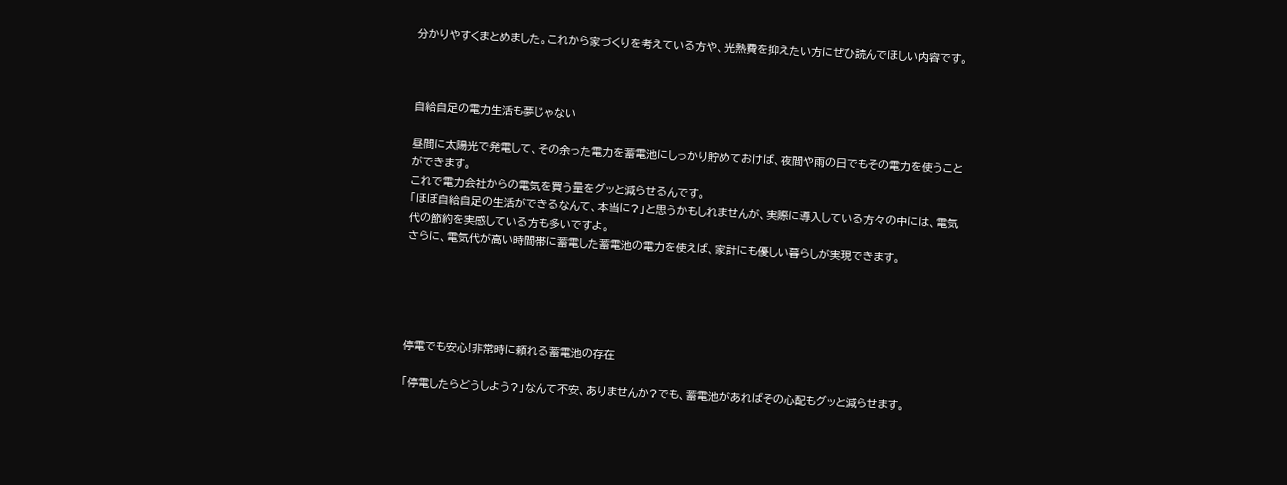分かりやすくまとめました。これから家づくりを考えている方や、光熱費を抑えたい方にぜひ読んでほしい内容です。



自給自足の電力生活も夢じゃない

昼間に太陽光で発電して、その余った電力を蓄電池にしっかり貯めておけば、夜間や雨の日でもその電力を使うことができます。
これで電力会社からの電気を買う量をグッと減らせるんです。
「ほぼ自給自足の生活ができるなんて、本当に?」と思うかもしれませんが、実際に導入している方々の中には、電気代の節約を実感している方も多いですよ。
さらに、電気代が高い時間帯に蓄電した蓄電池の電力を使えば、家計にも優しい暮らしが実現できます。





停電でも安心!非常時に頼れる蓄電池の存在

「停電したらどうしよう?」なんて不安、ありませんか?でも、蓄電池があればその心配もグッと減らせます。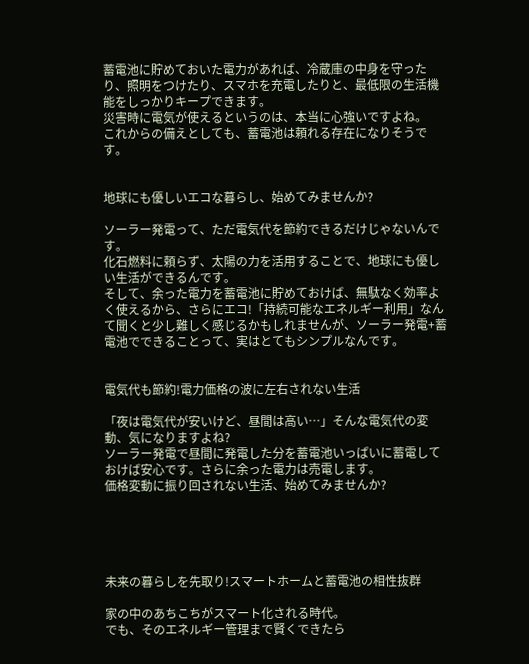蓄電池に貯めておいた電力があれば、冷蔵庫の中身を守ったり、照明をつけたり、スマホを充電したりと、最低限の生活機能をしっかりキープできます。
災害時に電気が使えるというのは、本当に心強いですよね。
これからの備えとしても、蓄電池は頼れる存在になりそうです。


地球にも優しいエコな暮らし、始めてみませんか?

ソーラー発電って、ただ電気代を節約できるだけじゃないんです。
化石燃料に頼らず、太陽の力を活用することで、地球にも優しい生活ができるんです。
そして、余った電力を蓄電池に貯めておけば、無駄なく効率よく使えるから、さらにエコ!「持続可能なエネルギー利用」なんて聞くと少し難しく感じるかもしれませんが、ソーラー発電+蓄電池でできることって、実はとてもシンプルなんです。


電気代も節約!電力価格の波に左右されない生活

「夜は電気代が安いけど、昼間は高い…」そんな電気代の変動、気になりますよね?
ソーラー発電で昼間に発電した分を蓄電池いっぱいに蓄電しておけば安心です。さらに余った電力は売電します。
価格変動に振り回されない生活、始めてみませんか?





未来の暮らしを先取り!スマートホームと蓄電池の相性抜群

家の中のあちこちがスマート化される時代。
でも、そのエネルギー管理まで賢くできたら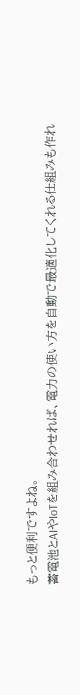もっと便利ですよね。
蓄電池とAIやIoTを組み合わせれば、電力の使い方を自動で最適化してくれる仕組みも作れ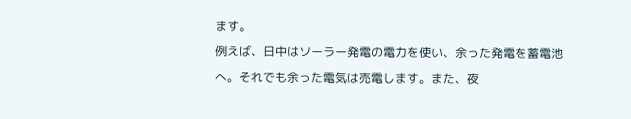ます。
例えば、日中はソーラー発電の電力を使い、余った発電を蓄電池へ。それでも余った電気は売電します。また、夜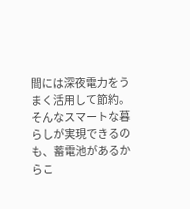間には深夜電力をうまく活用して節約。
そんなスマートな暮らしが実現できるのも、蓄電池があるからこ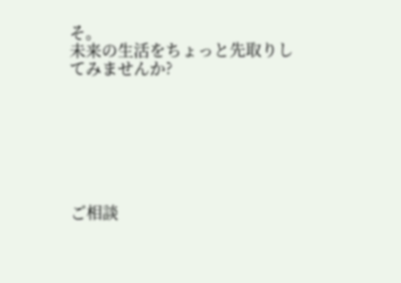そ。
未来の生活をちょっと先取りしてみませんか?







ご相談